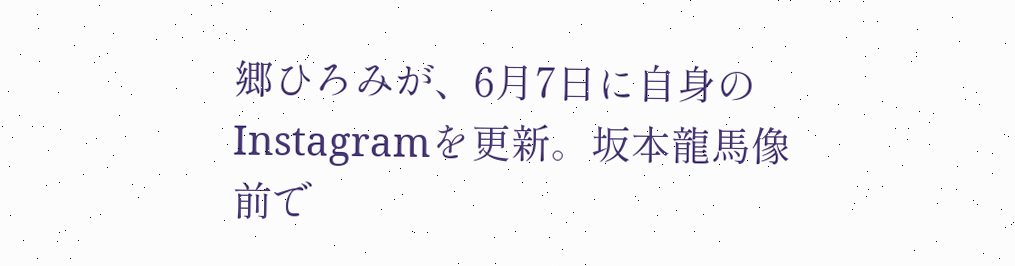郷ひろみが、6月7日に自身のInstagramを更新。坂本龍馬像前で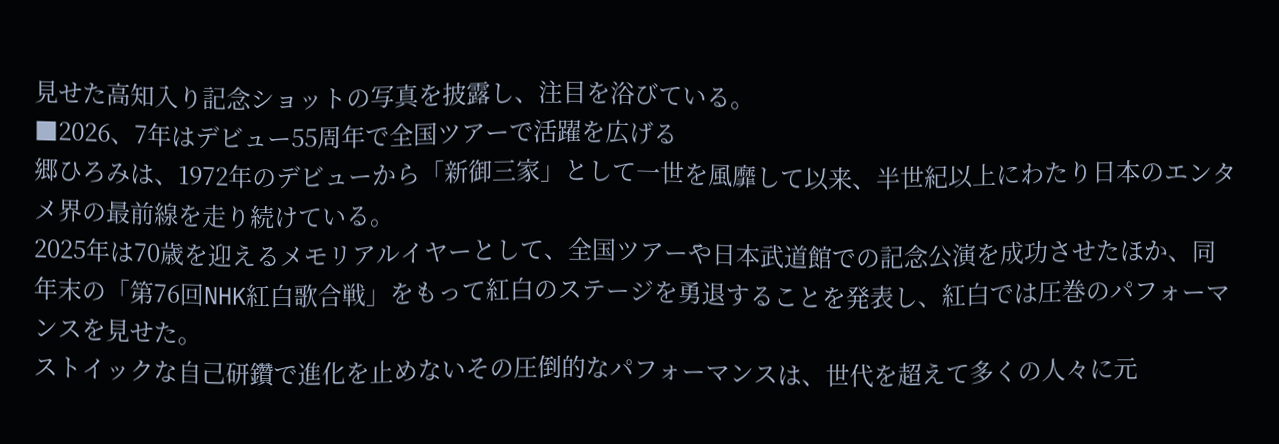見せた高知入り記念ショットの写真を披露し、注目を浴びている。
■2026、7年はデビュー55周年で全国ツアーで活躍を広げる
郷ひろみは、1972年のデビューから「新御三家」として一世を風靡して以来、半世紀以上にわたり日本のエンタメ界の最前線を走り続けている。
2025年は70歳を迎えるメモリアルイヤーとして、全国ツアーや日本武道館での記念公演を成功させたほか、同年末の「第76回NHK紅白歌合戦」をもって紅白のステージを勇退することを発表し、紅白では圧巻のパフォーマンスを見せた。
ストイックな自己研鑽で進化を止めないその圧倒的なパフォーマンスは、世代を超えて多くの人々に元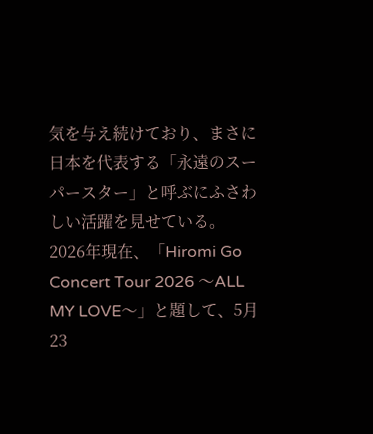気を与え続けており、まさに日本を代表する「永遠のスーパースター」と呼ぶにふさわしい活躍を見せている。
2026年現在、「Hiromi Go Concert Tour 2026 〜ALL MY LOVE〜」と題して、5月23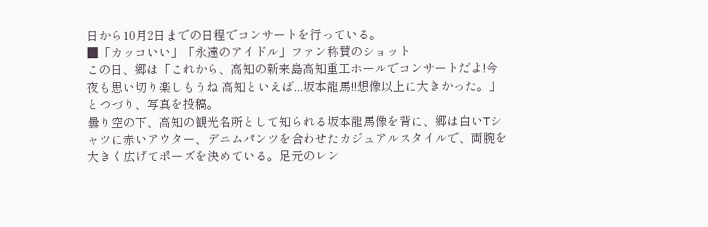日から10月2日までの日程でコンサートを行っている。
■「カッコいい」「永遠のアイドル」ファン称賛のショット
この日、郷は「これから、高知の新来島高知重工ホールでコンサートだよ!今夜も思い切り楽しもうね 高知といえば...坂本龍馬!!想像以上に大きかった。」とつづり、写真を投稿。
曇り空の下、高知の観光名所として知られる坂本龍馬像を背に、郷は白いTシャツに赤いアウター、デニムパンツを合わせたカジュアルスタイルで、両腕を大きく広げてポーズを決めている。足元のレン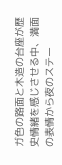ガ色の路面と木造の台座が歴史情緒を感じさせる中、満面の表情から夜のステー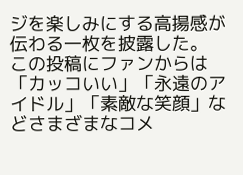ジを楽しみにする高揚感が伝わる一枚を披露した。
この投稿にファンからは「カッコいい」「永遠のアイドル」「素敵な笑顔」などさまざまなコメ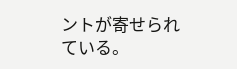ントが寄せられている。